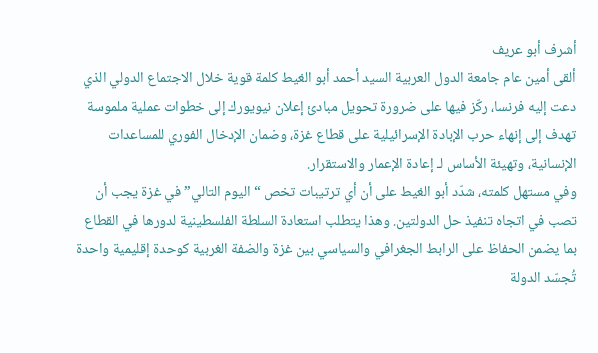أشرف أبو عريف
ألقى أمين عام جامعة الدول العربية السيد أحمد أبو الغيط كلمة قوية خلال الاجتماع الدولي الذي دعت إليه فرنسا، ركّز فيها على ضرورة تحويل مبادئ إعلان نيويورك إلى خطوات عملية ملموسة تهدف إلى إنهاء حرب الإبادة الإسرائيلية على قطاع غزة، وضمان الإدخال الفوري للمساعدات الإنسانية، وتهيئة الأساس لـ إعادة الإعمار والاستقرار.
وفي مستهل كلمته، شدّد أبو الغيط على أن أي ترتيبات تخص “اليوم التالي” في غزة يجب أن تصب في اتجاه تنفيذ حل الدولتين. وهذا يتطلب استعادة السلطة الفلسطينية لدورها في القطاع بما يضمن الحفاظ على الرابط الجغرافي والسياسي بين غزة والضفة الغربية كوحدة إقليمية واحدة تُجسّد الدولة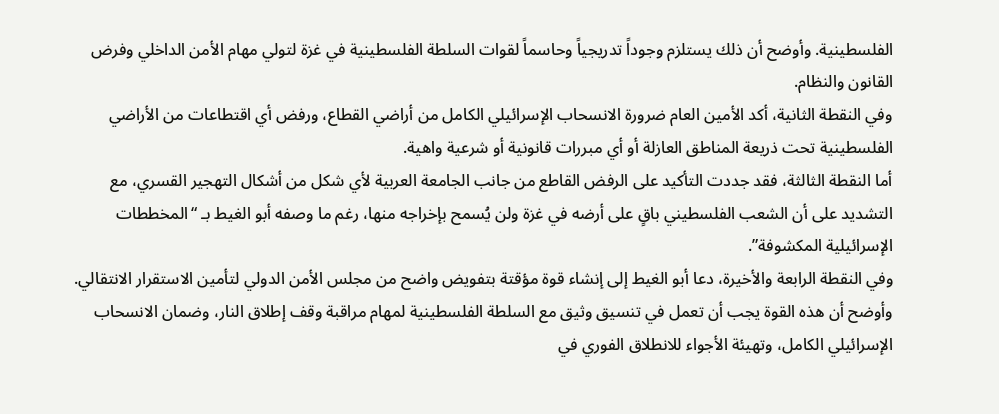الفلسطينية. وأوضح أن ذلك يستلزم وجوداً تدريجياً وحاسماً لقوات السلطة الفلسطينية في غزة لتولي مهام الأمن الداخلي وفرض القانون والنظام.
وفي النقطة الثانية، أكد الأمين العام ضرورة الانسحاب الإسرائيلي الكامل من أراضي القطاع، ورفض أي اقتطاعات من الأراضي الفلسطينية تحت ذريعة المناطق العازلة أو أي مبررات قانونية أو شرعية واهية.
أما النقطة الثالثة، فقد جددت التأكيد على الرفض القاطع من جانب الجامعة العربية لأي شكل من أشكال التهجير القسري، مع التشديد على أن الشعب الفلسطيني باقٍ على أرضه في غزة ولن يُسمح بإخراجه منها، رغم ما وصفه أبو الغيط بـ “المخططات الإسرائيلية المكشوفة”.
وفي النقطة الرابعة والأخيرة، دعا أبو الغيط إلى إنشاء قوة مؤقتة بتفويض واضح من مجلس الأمن الدولي لتأمين الاستقرار الانتقالي. وأوضح أن هذه القوة يجب أن تعمل في تنسيق وثيق مع السلطة الفلسطينية لمهام مراقبة وقف إطلاق النار، وضمان الانسحاب الإسرائيلي الكامل، وتهيئة الأجواء للانطلاق الفوري في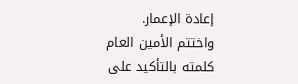إعادة الإعمار.
واختتم الأمين العام كلمته بالتأكيد على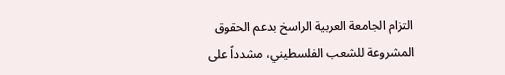التزام الجامعة العربية الراسخ بدعم الحقوق المشروعة للشعب الفلسطيني، مشدداً على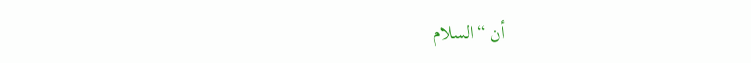أن “السلام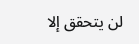لن يتحقق إلا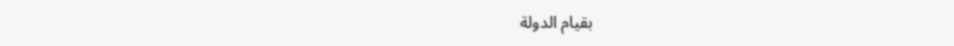بقيام الدولة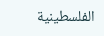الفلسطينية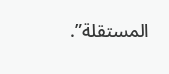المستقلة”.